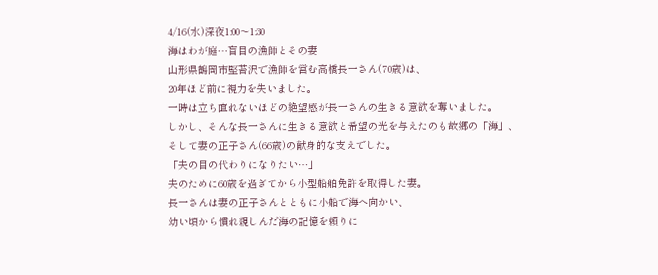4/16(水)深夜1:00〜1:30
海はわが庭…盲目の漁師とその妻
山形県鶴岡市堅苔沢で漁師を営む高橋長一さん(70歳)は、
20年ほど前に視力を失いました。
一時は立ち直れないほどの絶望感が長一さんの生きる意欲を奪いました。
しかし、そんな長一さんに生きる意欲と希望の光を与えたのも故郷の「海」、
そして妻の正子さん(66歳)の献身的な支えでした。
「夫の目の代わりになりたい…」
夫のために60歳を過ぎてから小型船舶免許を取得した妻。
長一さんは妻の正子さんとともに小船で海へ向かい、
幼い頃から慣れ親しんだ海の記憶を頼りに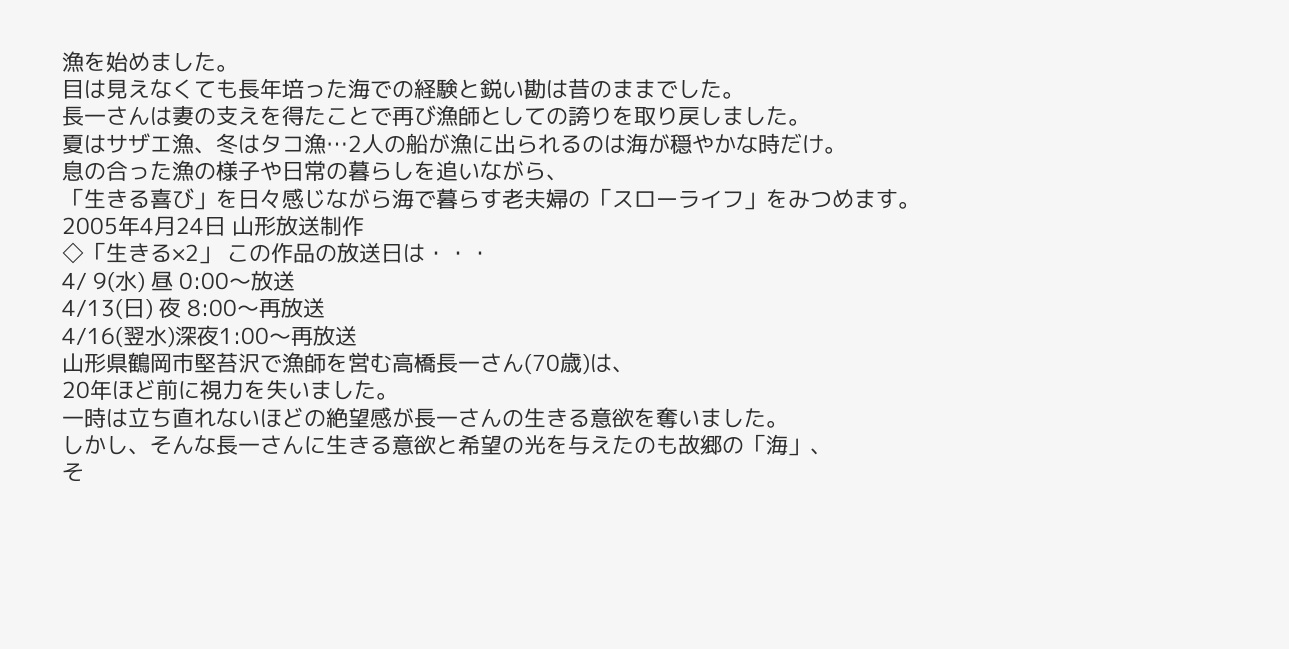漁を始めました。
目は見えなくても長年培った海での経験と鋭い勘は昔のままでした。
長一さんは妻の支えを得たことで再び漁師としての誇りを取り戻しました。
夏はサザエ漁、冬はタコ漁…2人の船が漁に出られるのは海が穏やかな時だけ。
息の合った漁の様子や日常の暮らしを追いながら、
「生きる喜び」を日々感じながら海で暮らす老夫婦の「スローライフ」をみつめます。
2005年4月24日 山形放送制作
◇「生きる×2」 この作品の放送日は・・・
4/ 9(水) 昼 0:00〜放送
4/13(日) 夜 8:00〜再放送
4/16(翌水)深夜1:00〜再放送
山形県鶴岡市堅苔沢で漁師を営む高橋長一さん(70歳)は、
20年ほど前に視力を失いました。
一時は立ち直れないほどの絶望感が長一さんの生きる意欲を奪いました。
しかし、そんな長一さんに生きる意欲と希望の光を与えたのも故郷の「海」、
そ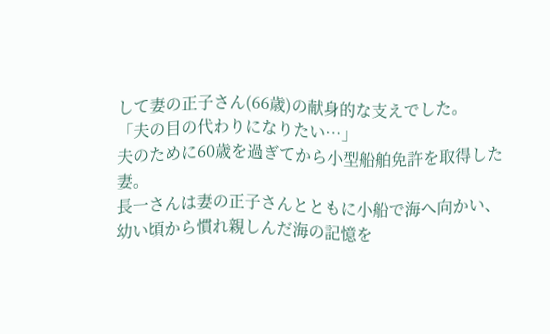して妻の正子さん(66歳)の献身的な支えでした。
「夫の目の代わりになりたい…」
夫のために60歳を過ぎてから小型船舶免許を取得した妻。
長一さんは妻の正子さんとともに小船で海へ向かい、
幼い頃から慣れ親しんだ海の記憶を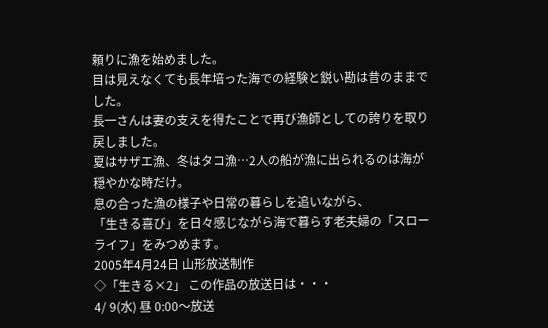頼りに漁を始めました。
目は見えなくても長年培った海での経験と鋭い勘は昔のままでした。
長一さんは妻の支えを得たことで再び漁師としての誇りを取り戻しました。
夏はサザエ漁、冬はタコ漁…2人の船が漁に出られるのは海が穏やかな時だけ。
息の合った漁の様子や日常の暮らしを追いながら、
「生きる喜び」を日々感じながら海で暮らす老夫婦の「スローライフ」をみつめます。
2005年4月24日 山形放送制作
◇「生きる×2」 この作品の放送日は・・・
4/ 9(水) 昼 0:00〜放送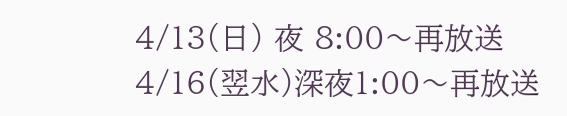4/13(日) 夜 8:00〜再放送
4/16(翌水)深夜1:00〜再放送